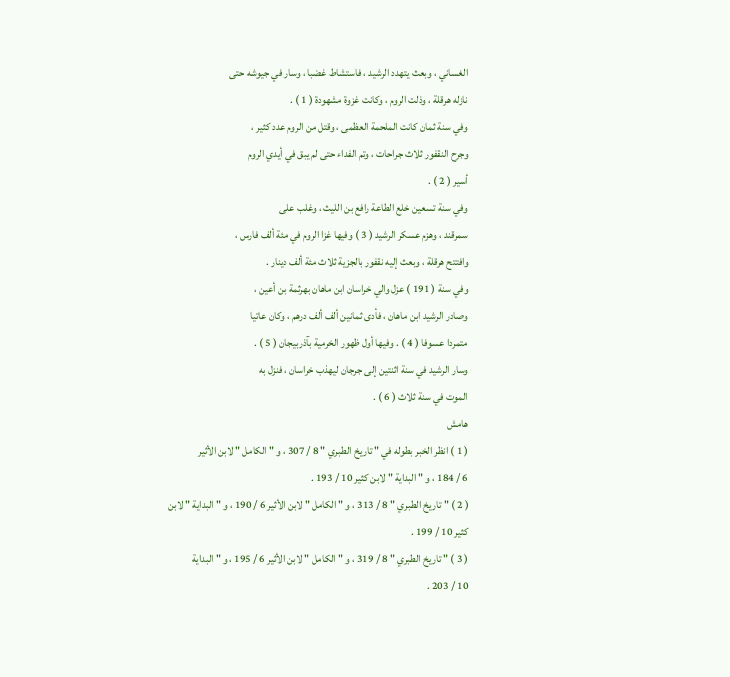الغساني ، وبعث يتهدد الرشيد ، فاستشاط غضبا ، وسار في جيوشه حتى
نازله هرقلة ، وذلت الروم ، وكانت غزوة مشهودة ( 1 ) .
وفي سنة ثمان كانت الملحمة العظمى ، وقتل من الروم عدد كثير ،
وجرح النقفور ثلاث جراحات ، وتم الفداء حتى لم يبق في أيدي الروم
أسير ( 2 ) .
وفي سنة تسعين خلع الطاعة رافع بن الليث ، وغلب على
سمرقند ، وهزم عسكر الرشيد ( 3 ) وفيها غزا الروم في مئة ألف فارس ،
وافتتح هرقلة ، وبعث إليه نقفور بالجزية ثلاث مئة ألف دينار .
وفي سنة ( 191 ) عزل والي خراسان ابن ماهان بهرثمة بن أعين ،
وصادر الرشيد ابن ماهان ، فأدى ثمانين ألف ألف درهم ، وكان عاتيا
متمردا عسوفا ( 4 ) . وفيها أول ظهور الخرمية بآذربيجان ( 5 ) .
وسار الرشيد في سنة اثنتين إلى جرجان ليهذب خراسان ، فنزل به
الموت في سنة ثلاث ( 6 ) .
هامش
( 1 ) انظر الخبر بطوله في " تاريخ الطبري " 8 / 307 ، و " الكامل " لابن الأثير
6 / 184 ، و " البداية " لابن كثير 10 / 193 .
( 2 ) " تاريخ الطبري " 8 / 313 ، و " الكامل " لابن الأثير 6 / 190 ، و " البداية " لابن
كثير 10 / 199 .
( 3 ) " تاريخ الطبري " 8 / 319 ، و " الكامل " لابن الأثير 6 / 195 ، و " البداية
10 / 203 .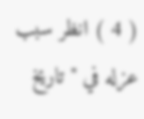( 4 ) انظر سبب عزله في " تاريخ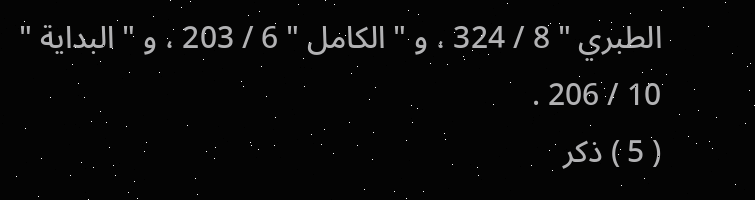الطبري " 8 / 324 ، و " الكامل " 6 / 203 ، و " البداية "
10 / 206 .
( 5 ) ذكر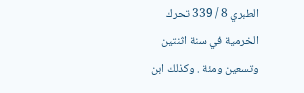الطبري 8 / 339 تحرك الخرمية في سنة اثنتين وتسعين ومئة . وكذلك ابن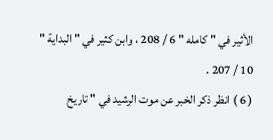الأثير في " كامله " 6 / 208 ، وابن كثير في " البداية " 10 / 207 .
( 6 ) انظر ذكر الخبر عن موت الرشيد في " تاريخ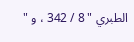الطبري " 8 / 342 ، و "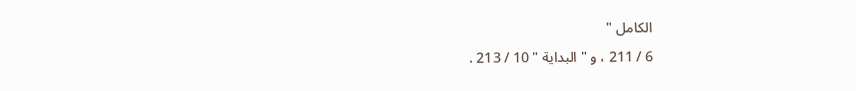الكامل "
6 / 211 ، و " البداية " 10 / 213 .